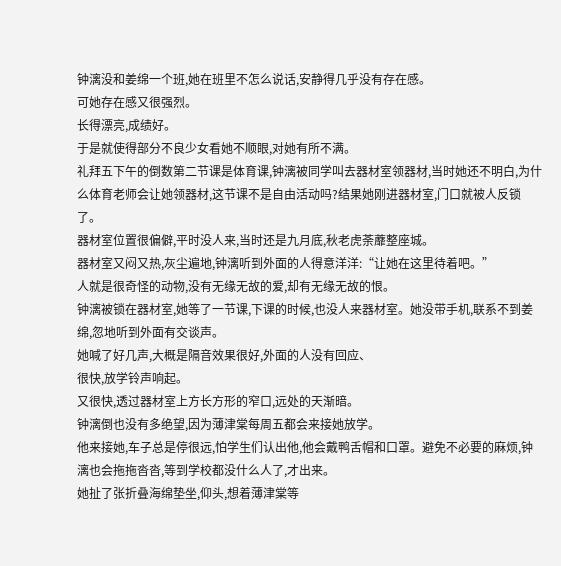钟漓没和姜绵一个班,她在班里不怎么说话,安静得几乎没有存在感。
可她存在感又很强烈。
长得漂亮,成绩好。
于是就使得部分不良少女看她不顺眼,对她有所不满。
礼拜五下午的倒数第二节课是体育课,钟漓被同学叫去器材室领器材,当时她还不明白,为什么体育老师会让她领器材,这节课不是自由活动吗?结果她刚进器材室,门口就被人反锁了。
器材室位置很偏僻,平时没人来,当时还是九月底,秋老虎荼蘼整座城。
器材室又闷又热,灰尘遍地,钟漓听到外面的人得意洋洋:“让她在这里待着吧。”
人就是很奇怪的动物,没有无缘无故的爱,却有无缘无故的恨。
钟漓被锁在器材室,她等了一节课,下课的时候,也没人来器材室。她没带手机,联系不到姜绵,忽地听到外面有交谈声。
她喊了好几声,大概是隔音效果很好,外面的人没有回应、
很快,放学铃声响起。
又很快,透过器材室上方长方形的窄口,远处的天渐暗。
钟漓倒也没有多绝望,因为薄津棠每周五都会来接她放学。
他来接她,车子总是停很远,怕学生们认出他,他会戴鸭舌帽和口罩。避免不必要的麻烦,钟漓也会拖拖沓沓,等到学校都没什么人了,才出来。
她扯了张折叠海绵垫坐,仰头,想着薄津棠等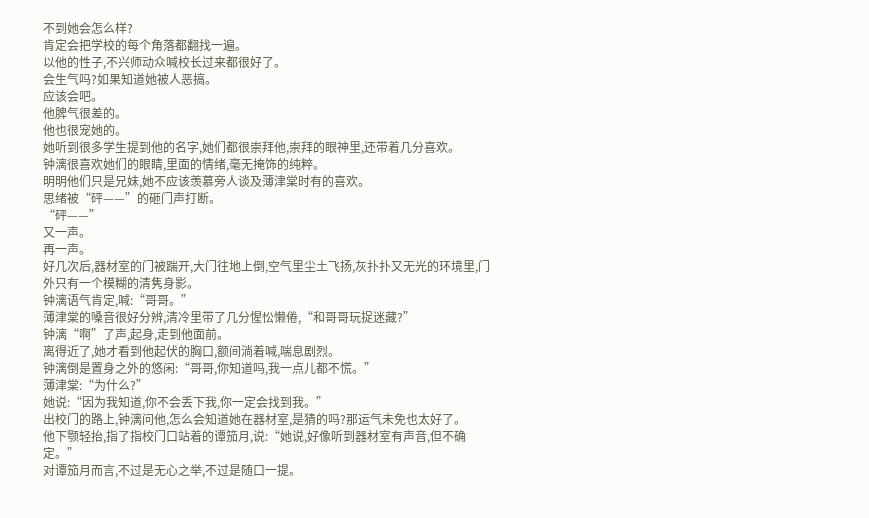不到她会怎么样?
肯定会把学校的每个角落都翻找一遍。
以他的性子,不兴师动众喊校长过来都很好了。
会生气吗?如果知道她被人恶搞。
应该会吧。
他脾气很差的。
他也很宠她的。
她听到很多学生提到他的名字,她们都很崇拜他,崇拜的眼神里,还带着几分喜欢。
钟漓很喜欢她们的眼睛,里面的情绪,毫无掩饰的纯粹。
明明他们只是兄妹,她不应该羡慕旁人谈及薄津棠时有的喜欢。
思绪被“砰——”的砸门声打断。
“砰——”
又一声。
再一声。
好几次后,器材室的门被踹开,大门往地上倒,空气里尘土飞扬,灰扑扑又无光的环境里,门外只有一个模糊的清隽身影。
钟漓语气肯定,喊:“哥哥。”
薄津棠的嗓音很好分辨,清冷里带了几分惺忪懒倦,“和哥哥玩捉迷藏?”
钟漓“啊”了声,起身,走到他面前。
离得近了,她才看到他起伏的胸口,额间淌着喊,喘息剧烈。
钟漓倒是置身之外的悠闲:“哥哥,你知道吗,我一点儿都不慌。”
薄津棠:“为什么?”
她说:“因为我知道,你不会丢下我,你一定会找到我。”
出校门的路上,钟漓问他,怎么会知道她在器材室,是猜的吗?那运气未免也太好了。
他下颚轻抬,指了指校门口站着的谭笳月,说:“她说,好像听到器材室有声音,但不确定。”
对谭笳月而言,不过是无心之举,不过是随口一提。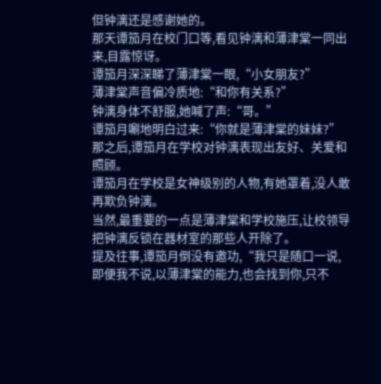但钟漓还是感谢她的。
那天谭笳月在校门口等,看见钟漓和薄津棠一同出来,目露惊讶。
谭笳月深深睇了薄津棠一眼,“小女朋友?”
薄津棠声音偏冷质地:“和你有关系?”
钟漓身体不舒服,她喊了声:“哥。”
谭笳月唰地明白过来:“你就是薄津棠的妹妹?”
那之后,谭笳月在学校对钟漓表现出友好、关爱和照顾。
谭笳月在学校是女神级别的人物,有她罩着,没人敢再欺负钟漓。
当然,最重要的一点是薄津棠和学校施压,让校领导把钟漓反锁在器材室的那些人开除了。
提及往事,谭笳月倒没有邀功,“我只是随口一说,即便我不说,以薄津棠的能力,也会找到你,只不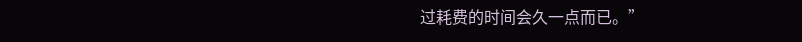过耗费的时间会久一点而已。”